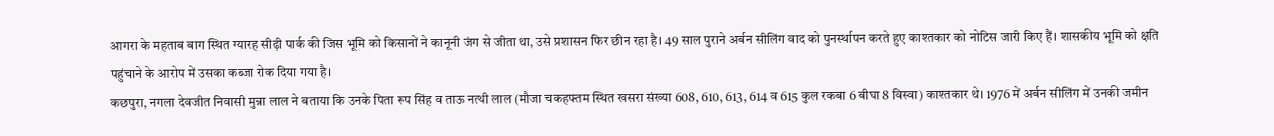आगरा के महताब बाग स्थित ग्यारह सीढ़ी पार्क की जिस भूमि को किसानों ने कानूनी जंग से जीता था, उसे प्रशासन फिर छीन रहा है। 49 साल पुराने अर्बन सीलिंग वाद को पुनर्स्थापन करते हुए काश्तकार को नोटिस जारी किए हैं। शासकीय भूमि को क्षति पहुंचाने के आरोप में उसका कब्जा रोक दिया गया है।
कछपुरा, नगला देवजीत निवासी मुन्ना लाल ने बताया कि उनके पिता रूप सिंह व ताऊ नत्थी लाल (मौजा चकहफ्तम स्थित खसरा संख्या 608, 610, 613, 614 व 615 कुल रकबा 6 बीघा 8 विस्वा) काश्तकार थे। 1976 में अर्बन सीलिंग में उनकी जमीन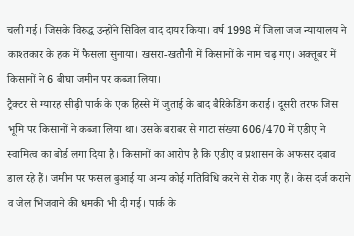चली गई। जिसके विरुद्ध उन्होंने सिविल वाद दायर किया। वर्ष 1998 में जिला जज न्यायालय ने काश्तकार के हक में फैसला सुनाया। खसरा-खतौनी में किसानों के नाम चढ़ गए। अक्तूबर में किसानों ने 6 बीघा जमीन पर कब्जा लिया।
ट्रैक्टर से ग्यारह सीढ़ी पार्क के एक हिस्से में जुताई के बाद बैरिकेडिंग कराई। दूसरी तरफ जिस भूमि पर किसानों ने कब्जा लिया था। उसके बराबर से गाटा संख्या 606/470 में एडीए ने स्वामित्व का बोर्ड लगा दिया है। किसानों का आरोप है कि एडीए व प्रशासन के अफसर दबाव डाल रहे हैं। जमीन पर फसल बुआई या अन्य कोई गतिविधि करने से रोक गए हैं। केस दर्ज कराने व जेल भिजवाने की धमकी भी दी गई। पार्क के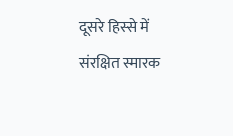दूसरे हिस्से में संरक्षित स्मारक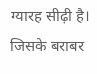ग्यारह सीढ़ी है। जिसके बराबर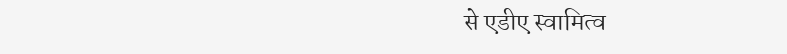से एडीए स्वामित्व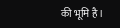की भूमि है।